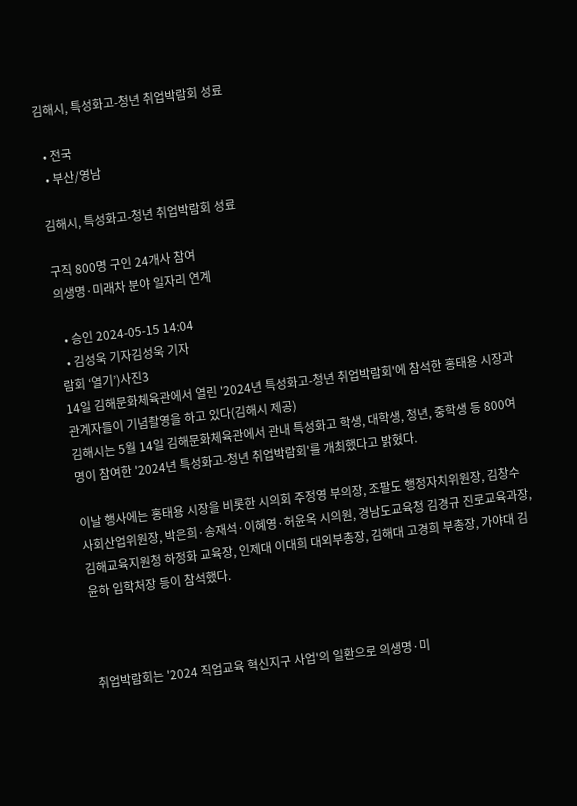김해시, 특성화고-청년 취업박람회 성료

  • 전국
  • 부산/영남

김해시, 특성화고-청년 취업박람회 성료

구직 800명 구인 24개사 참여
의생명·미래차 분야 일자리 연계

  • 승인 2024-05-15 14:04
  • 김성욱 기자김성욱 기자
람회 ‘열기’)사진3
14일 김해문화체육관에서 열린 '2024년 특성화고-청년 취업박람회'에 참석한 홍태용 시장과 관계자들이 기념촬영을 하고 있다(김해시 제공)
김해시는 5월 14일 김해문화체육관에서 관내 특성화고 학생, 대학생, 청년, 중학생 등 800여 명이 참여한 '2024년 특성화고-청년 취업박람회'를 개최했다고 밝혔다.

이날 행사에는 홍태용 시장을 비롯한 시의회 주정영 부의장, 조팔도 행정자치위원장, 김창수 사회산업위원장, 박은희·송재석·이혜영·허윤옥 시의원, 경남도교육청 김경규 진로교육과장, 김해교육지원청 하정화 교육장, 인제대 이대희 대외부총장, 김해대 고경희 부총장, 가야대 김윤하 입학처장 등이 참석했다.



취업박람회는 '2024 직업교육 혁신지구 사업'의 일환으로 의생명·미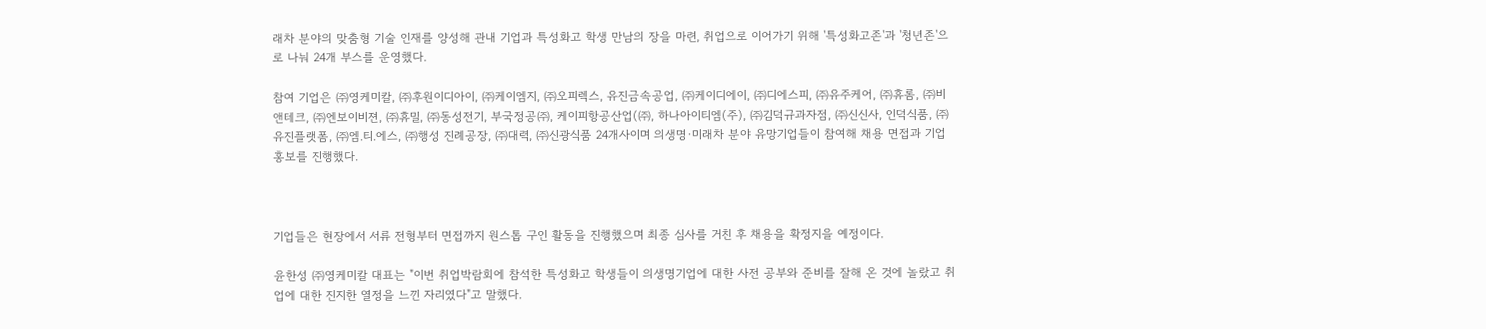래차 분야의 맞춤형 기술 인재를 양성해 관내 기업과 특성화고 학생 만남의 장을 마련, 취업으로 이어가기 위해 '특성화고존'과 '청년존'으로 나눠 24개 부스를 운영했다.

참여 기업은 ㈜영케미칼, ㈜후원이디아이, ㈜케이엠지, ㈜오피렉스, 유진금속공업, ㈜케이디에이, ㈜디에스피, ㈜유주케어, ㈜휴롬, ㈜비앤테크, ㈜엔보이비젼, ㈜휴밀, ㈜동성전기, 부국정공㈜, 케이피항공산업(㈜, 하나아이티엠(주), ㈜김덕규과자점, ㈜신신사, 인덕식품, ㈜유진플랫폼, ㈜엠.티.에스, ㈜행성 진례공장, ㈜대력, ㈜신광식품 24개사이며 의생명·미래차 분야 유망기업들이 참여해 채용 면접과 기업 홍보를 진행했다.



기업들은 현장에서 서류 전형부터 면접까지 원스톱 구인 활동을 진행했으며 최종 심사를 거친 후 채용을 확정지을 예정이다.

윤한성 ㈜영케미칼 대표는 "이번 취업박람회에 참석한 특성화고 학생들이 의생명기업에 대한 사전 공부와 준비를 잘해 온 것에 놀랐고 취업에 대한 진지한 열정을 느낀 자리였다"고 말했다.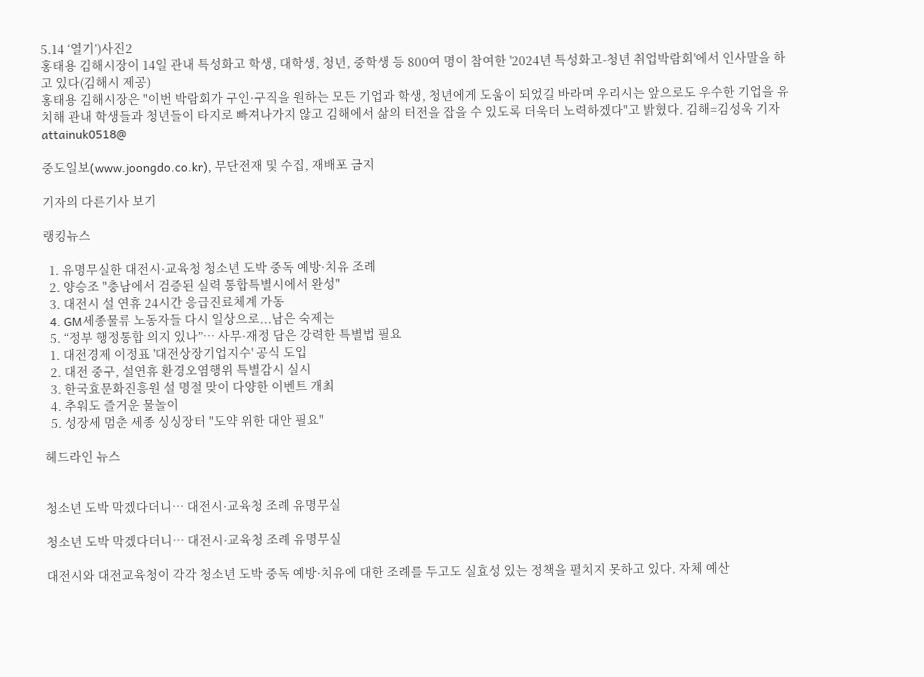5.14 ‘열기’)사진2
홍태용 김해시장이 14일 관내 특성화고 학생, 대학생, 청년, 중학생 등 800여 명이 참여한 '2024년 특성화고-청년 취업박람회'에서 인사말을 하고 있다(김해시 제공)
홍태용 김해시장은 "이번 박람회가 구인·구직을 원하는 모든 기업과 학생, 청년에게 도움이 되었길 바라며 우리시는 앞으로도 우수한 기업을 유치해 관내 학생들과 청년들이 타지로 빠져나가지 않고 김해에서 삶의 터전을 잡을 수 있도록 더욱더 노력하겠다"고 밝혔다. 김해=김성욱 기자 attainuk0518@

중도일보(www.joongdo.co.kr), 무단전재 및 수집, 재배포 금지

기자의 다른기사 보기

랭킹뉴스

  1. 유명무실한 대전시·교육청 청소년 도박 중독 예방·치유 조례
  2. 양승조 "충남에서 검증된 실력 통합특별시에서 완성"
  3. 대전시 설 연휴 24시간 응급진료체계 가동
  4. GM세종물류 노동자들 다시 일상으로...남은 숙제는
  5. “정부 행정통합 의지 있나”… 사무·재정 담은 강력한 특별법 필요
  1. 대전경제 이정표 '대전상장기업지수' 공식 도입
  2. 대전 중구, 설연휴 환경오염행위 특별감시 실시
  3. 한국효문화진흥원 설 명절 맞이 다양한 이벤트 개최
  4. 추워도 즐거운 물놀이
  5. 성장세 멈춘 세종 싱싱장터 "도약 위한 대안 필요"

헤드라인 뉴스


청소년 도박 막겠다더니… 대전시·교육청 조례 유명무실

청소년 도박 막겠다더니… 대전시·교육청 조례 유명무실

대전시와 대전교육청이 각각 청소년 도박 중독 예방·치유에 대한 조례를 두고도 실효성 있는 정책을 펼치지 못하고 있다. 자체 예산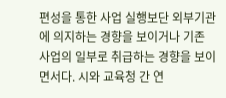편성을 통한 사업 실행보단 외부기관에 의지하는 경향을 보이거나 기존 사업의 일부로 취급하는 경향을 보이면서다. 시와 교육청 간 연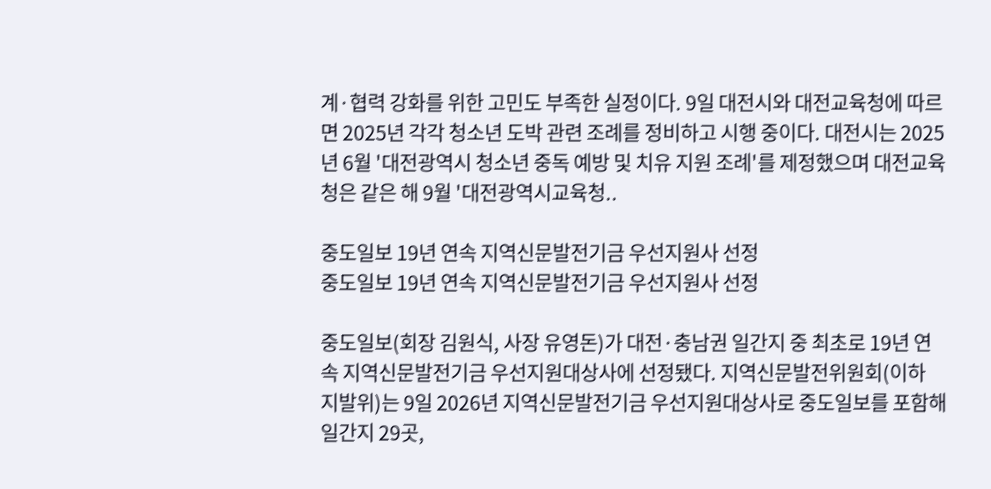계·협력 강화를 위한 고민도 부족한 실정이다. 9일 대전시와 대전교육청에 따르면 2025년 각각 청소년 도박 관련 조례를 정비하고 시행 중이다. 대전시는 2025년 6월 '대전광역시 청소년 중독 예방 및 치유 지원 조례'를 제정했으며 대전교육청은 같은 해 9월 '대전광역시교육청..

중도일보 19년 연속 지역신문발전기금 우선지원사 선정
중도일보 19년 연속 지역신문발전기금 우선지원사 선정

중도일보(회장 김원식, 사장 유영돈)가 대전·충남권 일간지 중 최초로 19년 연속 지역신문발전기금 우선지원대상사에 선정됐다. 지역신문발전위원회(이하 지발위)는 9일 2026년 지역신문발전기금 우선지원대상사로 중도일보를 포함해 일간지 29곳,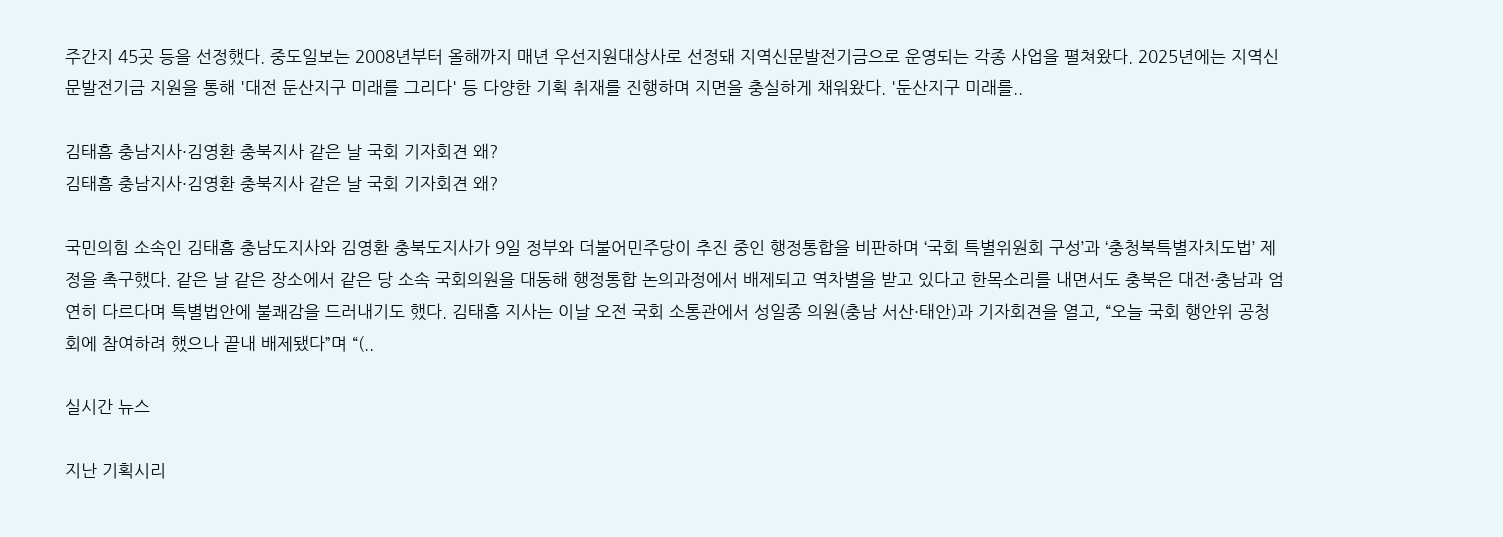주간지 45곳 등을 선정했다. 중도일보는 2008년부터 올해까지 매년 우선지원대상사로 선정돼 지역신문발전기금으로 운영되는 각종 사업을 펼쳐왔다. 2025년에는 지역신문발전기금 지원을 통해 '대전 둔산지구 미래를 그리다' 등 다양한 기획 취재를 진행하며 지면을 충실하게 채워왔다. '둔산지구 미래를..

김태흠 충남지사·김영환 충북지사 같은 날 국회 기자회견 왜?
김태흠 충남지사·김영환 충북지사 같은 날 국회 기자회견 왜?

국민의힘 소속인 김태흠 충남도지사와 김영환 충북도지사가 9일 정부와 더불어민주당이 추진 중인 행정통합을 비판하며 ‘국회 특별위원회 구성’과 ‘충청북특별자치도법’ 제정을 촉구했다. 같은 날 같은 장소에서 같은 당 소속 국회의원을 대동해 행정통합 논의과정에서 배제되고 역차별을 받고 있다고 한목소리를 내면서도 충북은 대전·충남과 엄연히 다르다며 특별법안에 불쾌감을 드러내기도 했다. 김태흠 지사는 이날 오전 국회 소통관에서 성일종 의원(충남 서산·태안)과 기자회견을 열고, “오늘 국회 행안위 공청회에 참여하려 했으나 끝내 배제됐다”며 “(..

실시간 뉴스

지난 기획시리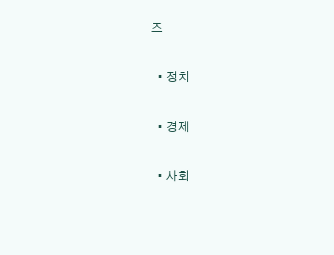즈

  • 정치

  • 경제

  • 사회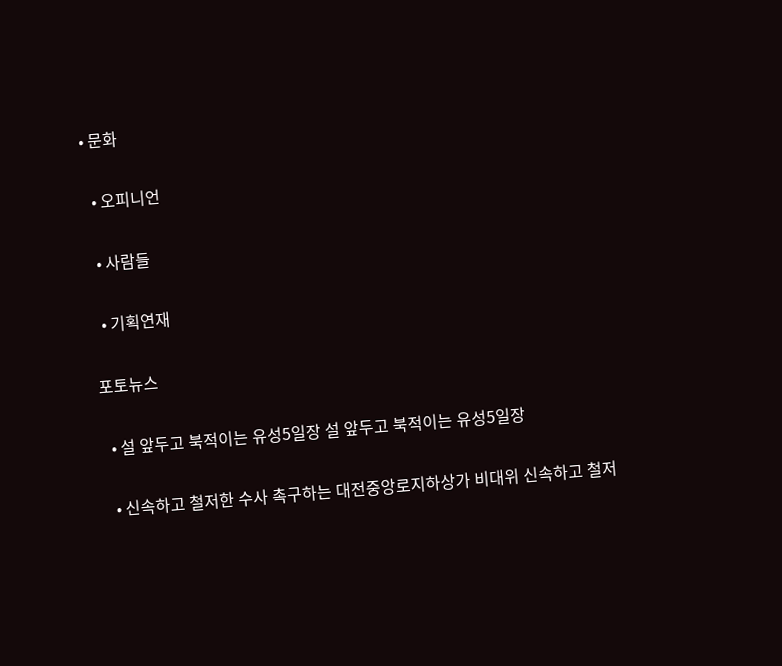• 문화

  • 오피니언

  • 사람들

  • 기획연재

포토뉴스

  • 설 앞두고 북적이는 유성5일장 설 앞두고 북적이는 유성5일장

  • 신속하고 철저한 수사 촉구하는 대전중앙로지하상가 비대위 신속하고 철저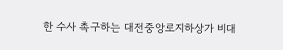한 수사 촉구하는 대전중앙로지하상가 비대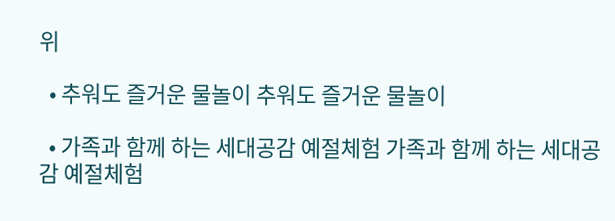위

  • 추워도 즐거운 물놀이 추워도 즐거운 물놀이

  • 가족과 함께 하는 세대공감 예절체험 가족과 함께 하는 세대공감 예절체험